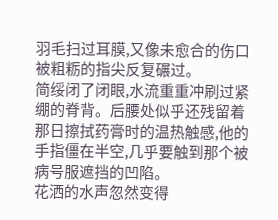羽毛扫过耳膜,又像未愈合的伤口被粗粝的指尖反复碾过。
简绥闭了闭眼,水流重重冲刷过紧绷的脊背。后腰处似乎还残留着那日擦拭药膏时的温热触感,他的手指僵在半空,几乎要触到那个被病号服遮挡的凹陷。
花洒的水声忽然变得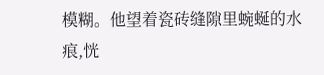模糊。他望着瓷砖缝隙里蜿蜒的水痕,恍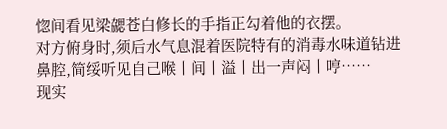惚间看见梁勰苍白修长的手指正勾着他的衣摆。
对方俯身时,须后水气息混着医院特有的消毒水味道钻进鼻腔,简绥听见自己喉丨间丨溢丨出一声闷丨哼……
现实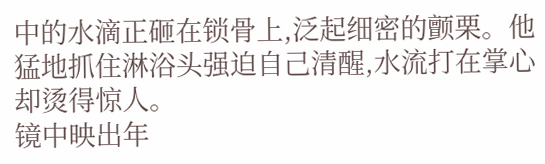中的水滴正砸在锁骨上,泛起细密的颤栗。他猛地抓住淋浴头强迫自己清醒,水流打在掌心却烫得惊人。
镜中映出年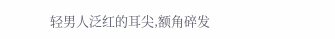轻男人泛红的耳尖,额角碎发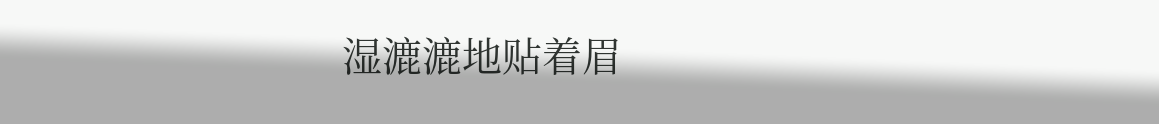湿漉漉地贴着眉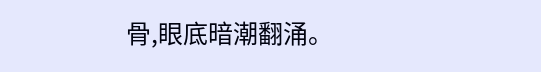骨,眼底暗潮翻涌。